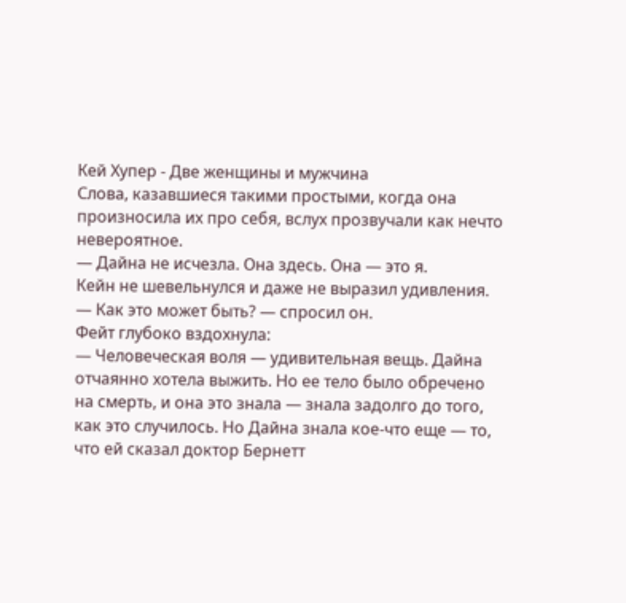Кей Хупер - Две женщины и мужчина
Слова, казавшиеся такими простыми, когда она произносила их про себя, вслух прозвучали как нечто невероятное.
— Дайна не исчезла. Она здесь. Она — это я.
Кейн не шевельнулся и даже не выразил удивления.
— Как это может быть? — спросил он.
Фейт глубоко вздохнула:
— Человеческая воля — удивительная вещь. Дайна отчаянно хотела выжить. Но ее тело было обречено на смерть, и она это знала — знала задолго до того, как это случилось. Но Дайна знала кое-что еще — то, что ей сказал доктор Бернетт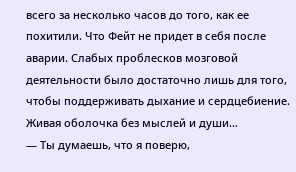всего за несколько часов до того, как ее похитили. Что Фейт не придет в себя после аварии. Слабых проблесков мозговой деятельности было достаточно лишь для того, чтобы поддерживать дыхание и сердцебиение. Живая оболочка без мыслей и души…
— Ты думаешь, что я поверю,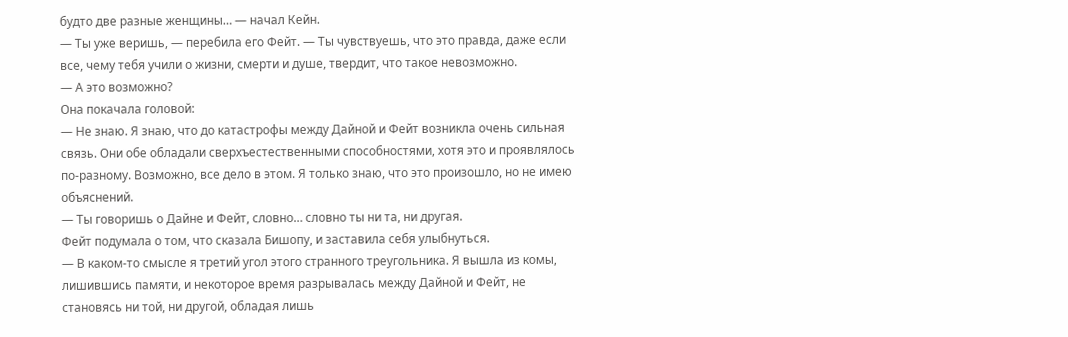будто две разные женщины… — начал Кейн.
— Ты уже веришь, — перебила его Фейт. — Ты чувствуешь, что это правда, даже если все, чему тебя учили о жизни, смерти и душе, твердит, что такое невозможно.
— А это возможно?
Она покачала головой:
— Не знаю. Я знаю, что до катастрофы между Дайной и Фейт возникла очень сильная связь. Они обе обладали сверхъестественными способностями, хотя это и проявлялось по-разному. Возможно, все дело в этом. Я только знаю, что это произошло, но не имею объяснений.
— Ты говоришь о Дайне и Фейт, словно… словно ты ни та, ни другая.
Фейт подумала о том, что сказала Бишопу, и заставила себя улыбнуться.
— В каком-то смысле я третий угол этого странного треугольника. Я вышла из комы, лишившись памяти, и некоторое время разрывалась между Дайной и Фейт, не становясь ни той, ни другой, обладая лишь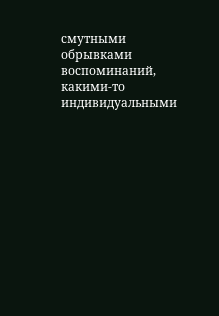смутными обрывками воспоминаний, какими-то индивидуальными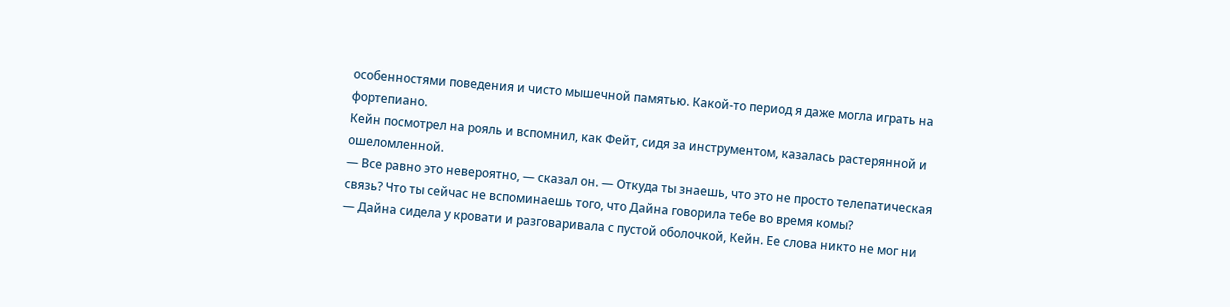особенностями поведения и чисто мышечной памятью. Какой-то период я даже могла играть на фортепиано.
Кейн посмотрел на рояль и вспомнил, как Фейт, сидя за инструментом, казалась растерянной и ошеломленной.
— Все равно это невероятно, — сказал он. — Откуда ты знаешь, что это не просто телепатическая связь? Что ты сейчас не вспоминаешь того, что Дайна говорила тебе во время комы?
— Дайна сидела у кровати и разговаривала с пустой оболочкой, Кейн. Ее слова никто не мог ни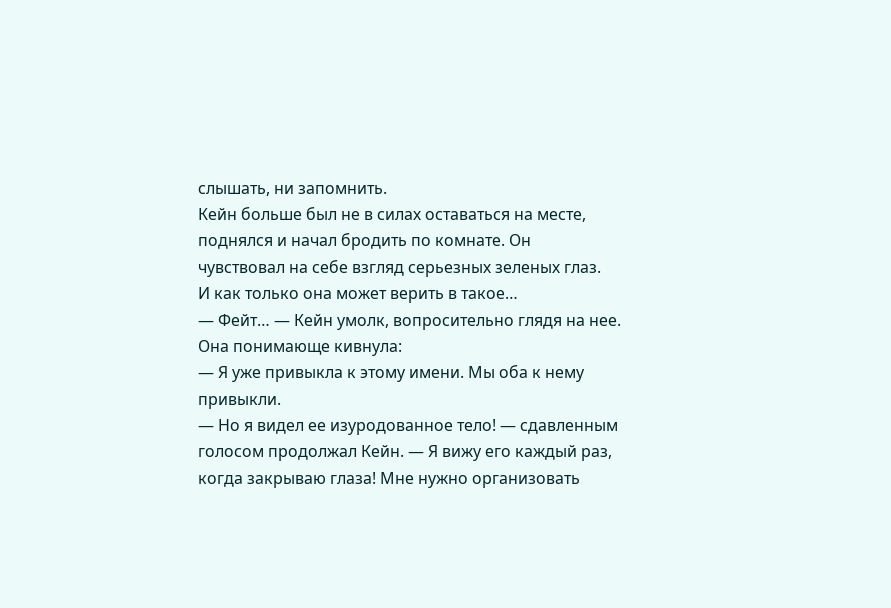слышать, ни запомнить.
Кейн больше был не в силах оставаться на месте, поднялся и начал бродить по комнате. Он чувствовал на себе взгляд серьезных зеленых глаз.
И как только она может верить в такое…
— Фейт… — Кейн умолк, вопросительно глядя на нее.
Она понимающе кивнула:
— Я уже привыкла к этому имени. Мы оба к нему привыкли.
— Но я видел ее изуродованное тело! — сдавленным голосом продолжал Кейн. — Я вижу его каждый раз, когда закрываю глаза! Мне нужно организовать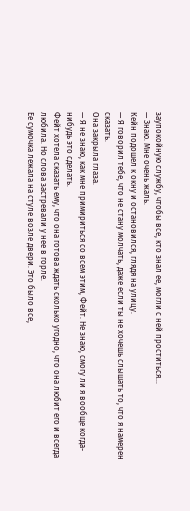заупокойную службу, чтобы все, кто знал ее, могли с ней проститься…
— Знаю. Мне очень жаль.
Кейн подошел к окну и остановился, глядя на улицу.
— Я говорил тебе, что не стану молчать, даже если ты не хочешь слышать то, что я намерен сказать.
Она закрыла глаза.
— Я не знаю, как мне примириться со всем этим, Фейт. Не знаю, смогу ли я вообще когда-нибудь это сделать.
Фейт хотела сказать ему, что она готова ждать сколько угодно, что она любит его и всегда любила. Но слова застревали у нее в горле.
Ее сумочка лежала на стуле возле двери. Это было все,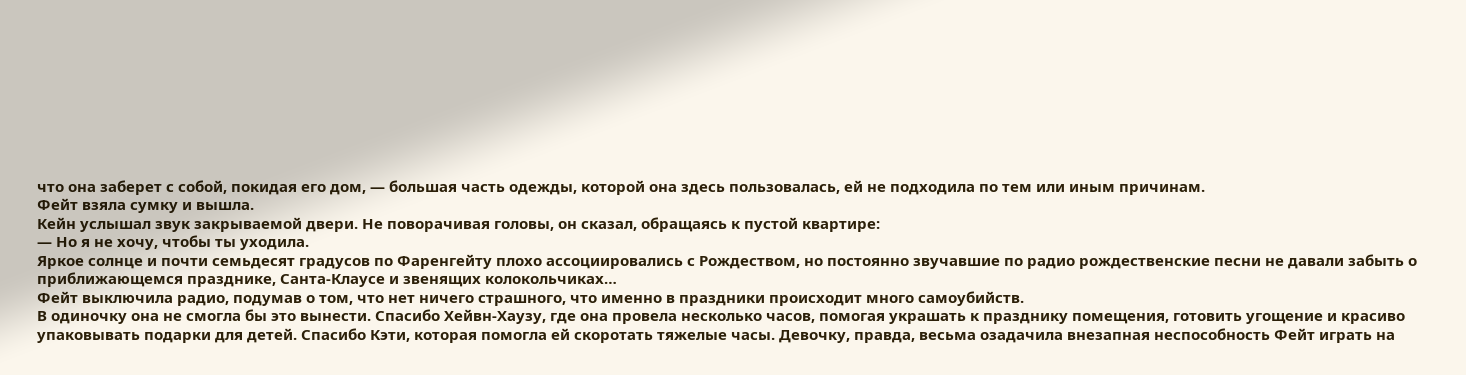что она заберет с собой, покидая его дом, — большая часть одежды, которой она здесь пользовалась, ей не подходила по тем или иным причинам.
Фейт взяла сумку и вышла.
Кейн услышал звук закрываемой двери. Не поворачивая головы, он сказал, обращаясь к пустой квартире:
— Но я не хочу, чтобы ты уходила.
Яркое солнце и почти семьдесят градусов по Фаренгейту плохо ассоциировались с Рождеством, но постоянно звучавшие по радио рождественские песни не давали забыть о приближающемся празднике, Санта-Клаусе и звенящих колокольчиках…
Фейт выключила радио, подумав о том, что нет ничего страшного, что именно в праздники происходит много самоубийств.
В одиночку она не смогла бы это вынести. Спасибо Хейвн-Хаузу, где она провела несколько часов, помогая украшать к празднику помещения, готовить угощение и красиво упаковывать подарки для детей. Спасибо Кэти, которая помогла ей скоротать тяжелые часы. Девочку, правда, весьма озадачила внезапная неспособность Фейт играть на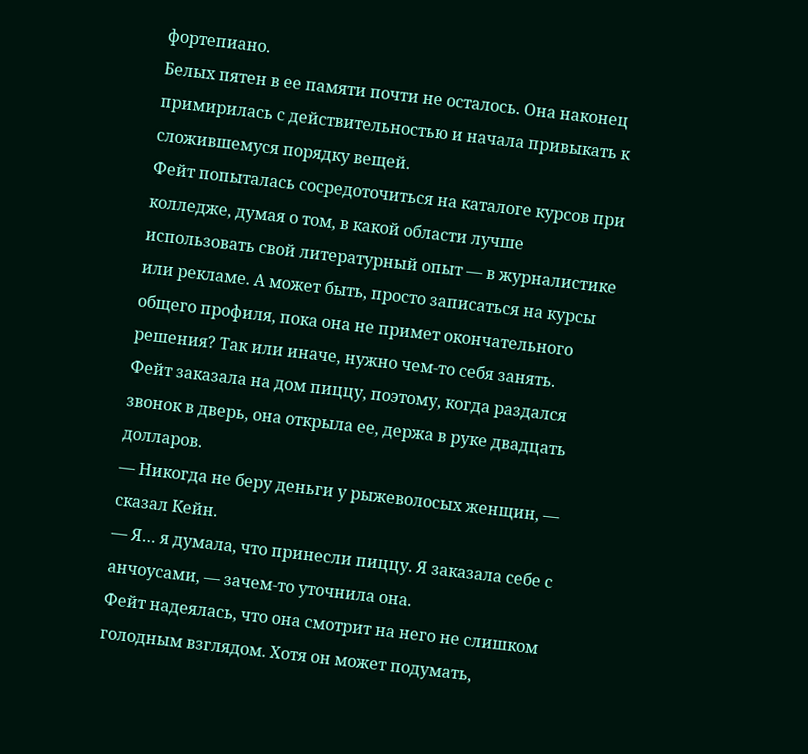фортепиано.
Белых пятен в ее памяти почти не осталось. Она наконец примирилась с действительностью и начала привыкать к сложившемуся порядку вещей.
Фейт попыталась сосредоточиться на каталоге курсов при колледже, думая о том, в какой области лучше использовать свой литературный опыт — в журналистике или рекламе. А может быть, просто записаться на курсы общего профиля, пока она не примет окончательного решения? Так или иначе, нужно чем-то себя занять.
Фейт заказала на дом пиццу, поэтому, когда раздался звонок в дверь, она открыла ее, держа в руке двадцать долларов.
— Никогда не беру деньги у рыжеволосых женщин, — сказал Кейн.
— Я… я думала, что принесли пиццу. Я заказала себе с анчоусами, — зачем-то уточнила она.
Фейт надеялась, что она смотрит на него не слишком голодным взглядом. Хотя он может подумать,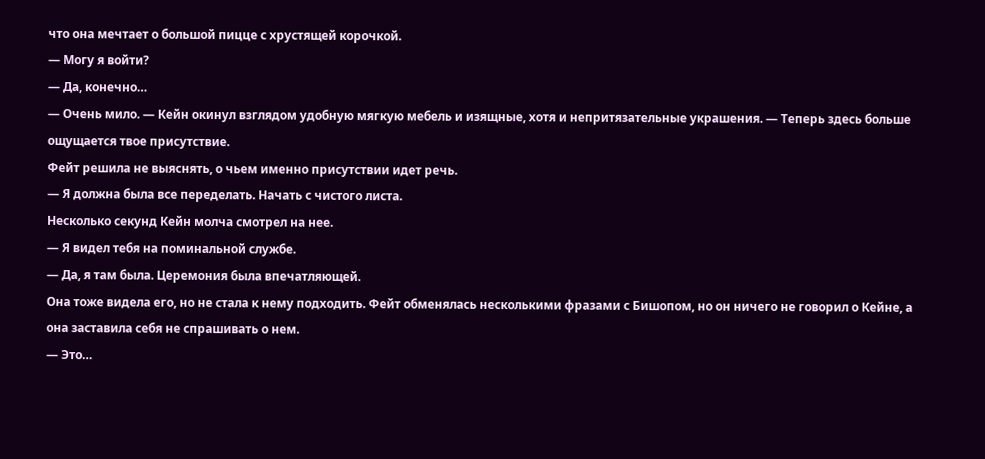что она мечтает о большой пицце с хрустящей корочкой.
— Могу я войти?
— Да, конечно…
— Очень мило. — Кейн окинул взглядом удобную мягкую мебель и изящные, хотя и непритязательные украшения. — Теперь здесь больше ощущается твое присутствие.
Фейт решила не выяснять, о чьем именно присутствии идет речь.
— Я должна была все переделать. Начать с чистого листа.
Несколько секунд Кейн молча смотрел на нее.
— Я видел тебя на поминальной службе.
— Да, я там была. Церемония была впечатляющей.
Она тоже видела его, но не стала к нему подходить. Фейт обменялась несколькими фразами с Бишопом, но он ничего не говорил о Кейне, а она заставила себя не спрашивать о нем.
— Это…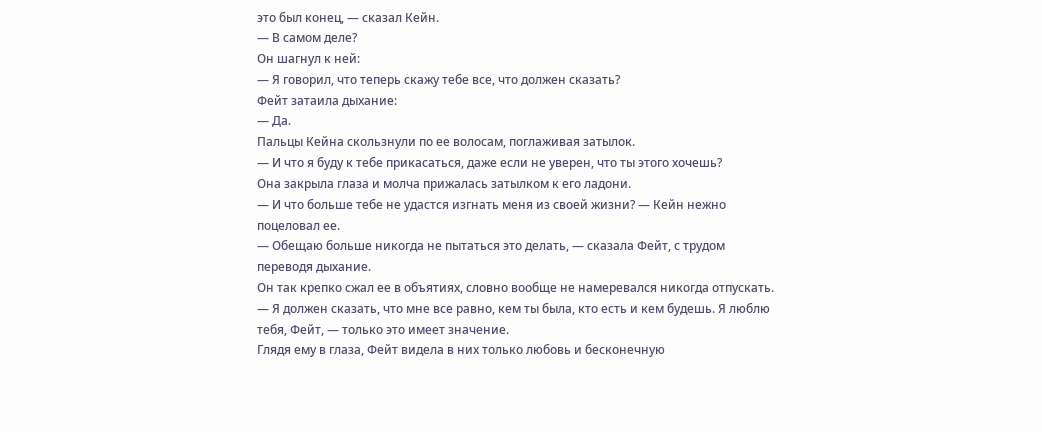это был конец, — сказал Кейн.
— В самом деле?
Он шагнул к ней:
— Я говорил, что теперь скажу тебе все, что должен сказать?
Фейт затаила дыхание:
— Да.
Пальцы Кейна скользнули по ее волосам, поглаживая затылок.
— И что я буду к тебе прикасаться, даже если не уверен, что ты этого хочешь?
Она закрыла глаза и молча прижалась затылком к его ладони.
— И что больше тебе не удастся изгнать меня из своей жизни? — Кейн нежно поцеловал ее.
— Обещаю больше никогда не пытаться это делать, — сказала Фейт, с трудом переводя дыхание.
Он так крепко сжал ее в объятиях, словно вообще не намеревался никогда отпускать.
— Я должен сказать, что мне все равно, кем ты была, кто есть и кем будешь. Я люблю тебя, Фейт, — только это имеет значение.
Глядя ему в глаза, Фейт видела в них только любовь и бесконечную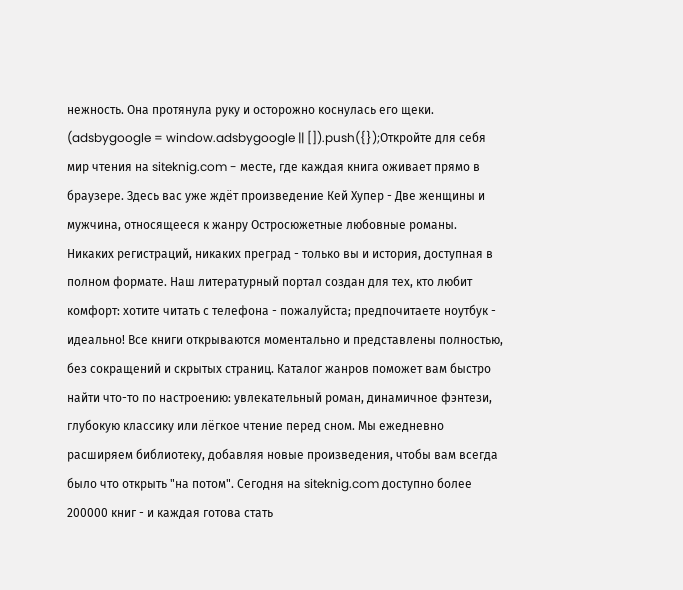нежность. Она протянула руку и осторожно коснулась его щеки.
(adsbygoogle = window.adsbygoogle || []).push({});Откройте для себя мир чтения на siteknig.com - месте, где каждая книга оживает прямо в браузере. Здесь вас уже ждёт произведение Кей Хупер - Две женщины и мужчина, относящееся к жанру Остросюжетные любовные романы. Никаких регистраций, никаких преград - только вы и история, доступная в полном формате. Наш литературный портал создан для тех, кто любит комфорт: хотите читать с телефона - пожалуйста; предпочитаете ноутбук - идеально! Все книги открываются моментально и представлены полностью, без сокращений и скрытых страниц. Каталог жанров поможет вам быстро найти что-то по настроению: увлекательный роман, динамичное фэнтези, глубокую классику или лёгкое чтение перед сном. Мы ежедневно расширяем библиотеку, добавляя новые произведения, чтобы вам всегда было что открыть "на потом". Сегодня на siteknig.com доступно более 200000 книг - и каждая готова стать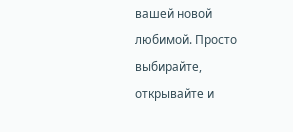вашей новой любимой. Просто выбирайте, открывайте и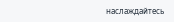наслаждайтесь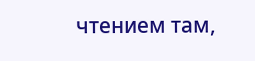чтением там,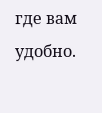где вам удобно.